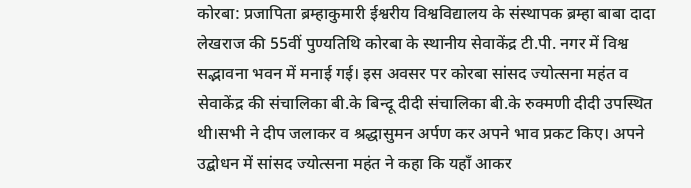कोरबा: प्रजापिता ब्रम्हाकुमारी ईश्वरीय विश्वविद्यालय के संस्थापक ब्रम्हा बाबा दादा लेखराज की 55वीं पुण्यतिथि कोरबा के स्थानीय सेवाकेंद्र टी.पी. नगर में विश्व सद्भावना भवन में मनाई गई। इस अवसर पर कोरबा सांसद ज्योत्सना महंत व सेवाकेंद्र की संचालिका बी.के बिन्दू दीदी संचालिका बी.के रुक्मणी दीदी उपस्थित थी।सभी ने दीप जलाकर व श्रद्धासुमन अर्पण कर अपने भाव प्रकट किए। अपने उद्बोधन में सांसद ज्योत्सना महंत ने कहा कि यहाँ आकर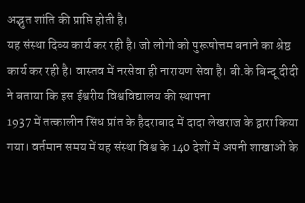अद्भुत शांति की प्राप्ति होती है।
यह संस्था दिव्य कार्य कर रही है। जो लोगो को पुरूषोत्तम बनाने का श्रेष्ठ कार्य कर रही है। वास्तव में नरसेवा ही नारायण सेवा है। बी.के बिन्दू दीदी ने बताया कि इस ईश्वरीय विश्वविद्यालय की स्थापना
1937 में तत्कालीन सिंध प्रांत के हैदराबाद में दादा लेखराज के द्वारा किया गया। वर्तमान समय में यह संस्था विश्व के 140 देशों में अपनी शाखाओं के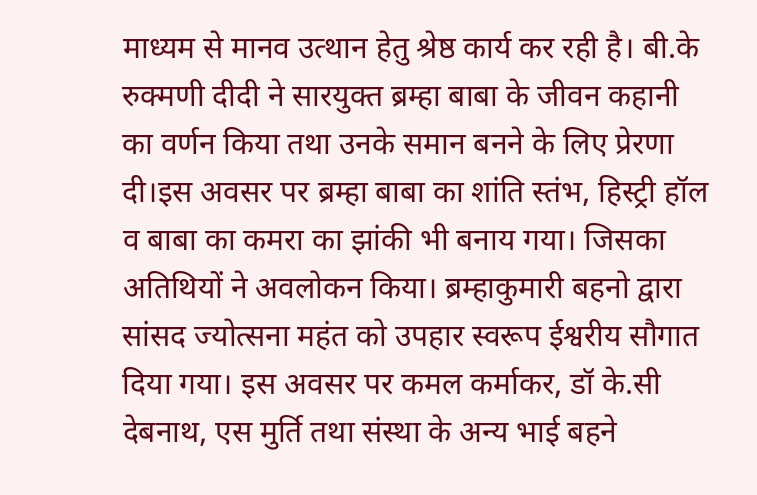माध्यम से मानव उत्थान हेतु श्रेष्ठ कार्य कर रही है। बी.के रुक्मणी दीदी ने सारयुक्त ब्रम्हा बाबा के जीवन कहानी का वर्णन किया तथा उनके समान बनने के लिए प्रेरणा दी।इस अवसर पर ब्रम्हा बाबा का शांति स्तंभ, हिस्ट्री हॉल व बाबा का कमरा का झांकी भी बनाय गया। जिसका अतिथियों ने अवलोकन किया। ब्रम्हाकुमारी बहनो द्वारा सांसद ज्योत्सना महंत को उपहार स्वरूप ईश्वरीय सौगात दिया गया। इस अवसर पर कमल कर्माकर, डॉ के.सी देबनाथ, एस मुर्ति तथा संस्था के अन्य भाई बहने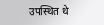उपस्थित थे